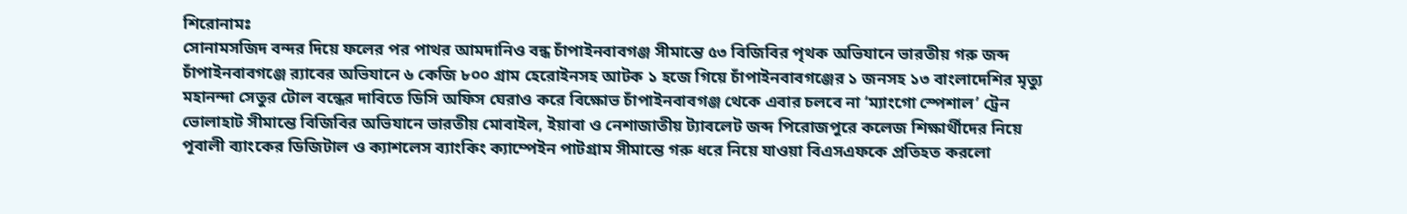শিরোনামঃ
সোনামসজিদ বন্দর দিয়ে ফলের পর পাথর আমদানিও বন্ধ চাঁপাইনবাবগঞ্জ সীমান্তে ৫৩ বিজিবির পৃথক অভিযানে ভারতীয় গরু জব্দ চাঁপাইনবাবগঞ্জে র‍্যাবের অভিযানে ৬ কেজি ৮০০ গ্রাম হেরোইনসহ আটক ১ হজে গিয়ে চাঁপাইনবাবগঞ্জের ১ জনসহ ১৩ বাংলাদেশির মৃত্যু মহানন্দা সেতুর টোল বন্ধের দাবিতে ডিসি অফিস ঘেরাও করে বিক্ষোভ চাঁপাইনবাবগঞ্জ থেকে এবার চলবে না ‘ম্যাংগো স্পেশাল’ ট্রেন ভোলাহাট সীমান্তে বিজিবির অভিযানে ভারতীয় মোবাইল, ইয়াবা ও নেশাজাতীয় ট্যাবলেট জব্দ পিরোজপুরে কলেজ শিক্ষার্থীদের নিয়ে পূবালী ব্যাংকের ডিজিটাল ও ক্যাশলেস ব্যাংকিং ক্যাম্পেইন পাটগ্রাম সীমান্তে গরু ধরে নিয়ে যাওয়া বিএসএফকে প্রতিহত করলো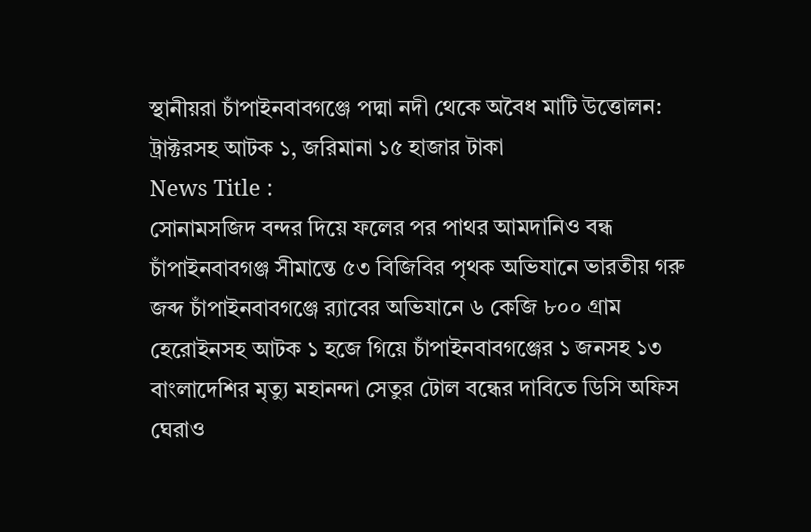স্থানীয়রা চাঁপাইনবাবগঞ্জে পদ্মা নদী থেকে অবৈধ মাটি উত্তোলন: ট্রাক্টরসহ আটক ১, জরিমানা ১৫ হাজার টাকা
News Title :
সোনামসজিদ বন্দর দিয়ে ফলের পর পাথর আমদানিও বন্ধ চাঁপাইনবাবগঞ্জ সীমান্তে ৫৩ বিজিবির পৃথক অভিযানে ভারতীয় গরু জব্দ চাঁপাইনবাবগঞ্জে র‍্যাবের অভিযানে ৬ কেজি ৮০০ গ্রাম হেরোইনসহ আটক ১ হজে গিয়ে চাঁপাইনবাবগঞ্জের ১ জনসহ ১৩ বাংলাদেশির মৃত্যু মহানন্দা সেতুর টোল বন্ধের দাবিতে ডিসি অফিস ঘেরাও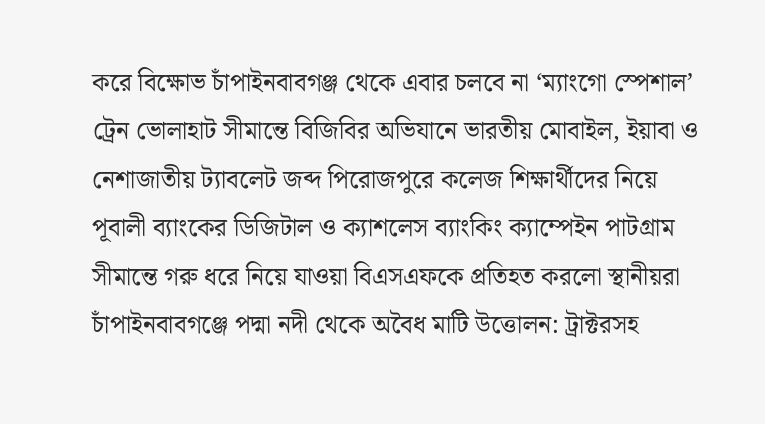করে বিক্ষোভ চাঁপাইনবাবগঞ্জ থেকে এবার চলবে না ‘ম্যাংগো স্পেশাল’ ট্রেন ভোলাহাট সীমান্তে বিজিবির অভিযানে ভারতীয় মোবাইল, ইয়াবা ও নেশাজাতীয় ট্যাবলেট জব্দ পিরোজপুরে কলেজ শিক্ষার্থীদের নিয়ে পূবালী ব্যাংকের ডিজিটাল ও ক্যাশলেস ব্যাংকিং ক্যাম্পেইন পাটগ্রাম সীমান্তে গরু ধরে নিয়ে যাওয়া বিএসএফকে প্রতিহত করলো স্থানীয়রা চাঁপাইনবাবগঞ্জে পদ্মা নদী থেকে অবৈধ মাটি উত্তোলন: ট্রাক্টরসহ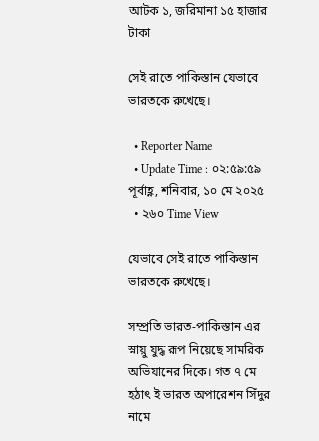আটক ১, জরিমানা ১৫ হাজার টাকা

সেই রাতে পাকিস্তান যেভাবে ভারতকে রুখেছে।

  • Reporter Name
  • Update Time : ০২:৫৯:৫৯ পূর্বাহ্ণ, শনিবার, ১০ মে ২০২৫
  • ২৬০ Time View

যেভাবে সেই রাতে পাকিস্তান ভারতকে রুখেছে।

সম্প্রতি ভারত-পাকিস্তান এর স্নায়ু যুদ্ধ রূপ নিয়েছে সামরিক অভিযানের দিকে। গত ৭ মে হঠাৎ ই ভারত অপারেশন সিঁদুর নামে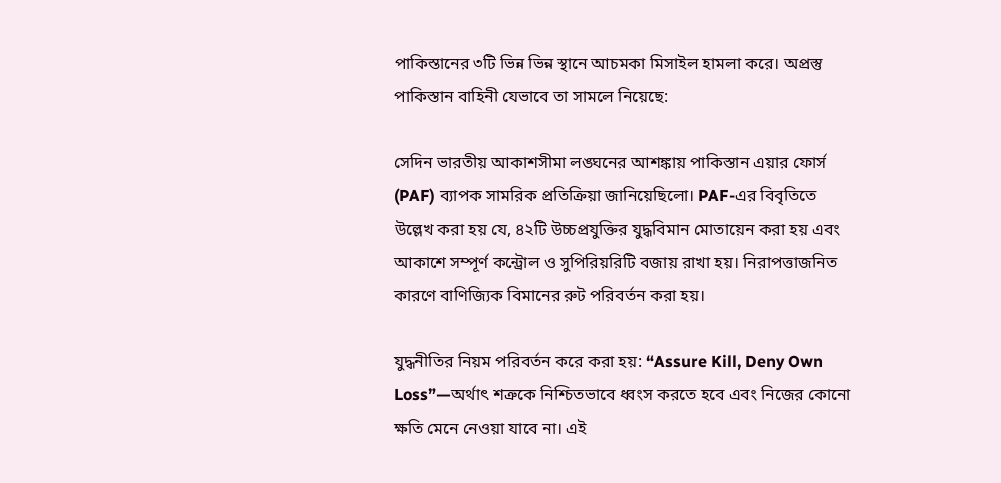পাকিস্তানের ৩টি ভিন্ন ভিন্ন স্থানে আচমকা মিসাইল হামলা করে। অপ্রস্তু পাকিস্তান বাহিনী যেভাবে তা সামলে নিয়েছে:

সেদিন ভারতীয় আকাশসীমা লঙ্ঘনের আশঙ্কায় পাকিস্তান এয়ার ফোর্স (PAF) ব্যাপক সামরিক প্রতিক্রিয়া জানিয়েছিলো। PAF-এর বিবৃতিতে উল্লেখ করা হয় যে, ৪২টি উচ্চপ্রযুক্তির যুদ্ধবিমান মোতায়েন করা হয় এবং আকাশে সম্পূর্ণ কন্ট্রোল ও সুপিরিয়রিটি বজায় রাখা হয়। নিরাপত্তাজনিত কারণে বাণিজ্যিক বিমানের রুট পরিবর্তন করা হয়।

যুদ্ধনীতির নিয়ম পরিবর্তন করে করা হয়: “Assure Kill, Deny Own Loss”—অর্থাৎ শত্রুকে নিশ্চিতভাবে ধ্বংস করতে হবে এবং নিজের কোনো ক্ষতি মেনে নেওয়া যাবে না। এই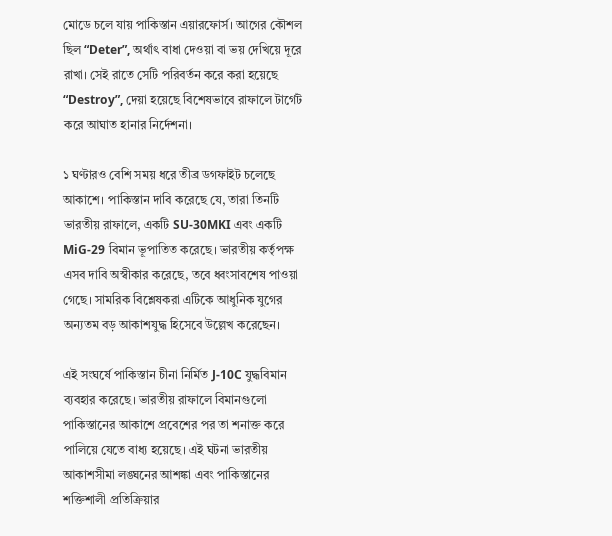মোডে চলে যায় পাকিস্তান এয়ারফোর্স। আগের কৌশল ছিল “Deter”, অর্থাৎ বাধা দেওয়া বা ভয় দেখিয়ে দূরে রাখা। সেই রাতে সেটি পরিবর্তন করে করা হয়েছে “Destroy”, দেয়া হয়েছে বিশেষভাবে রাফালে টার্গেট করে আঘাত হানার নির্দেশনা।

১ ঘণ্টারও বেশি সময় ধরে তীব্র ডগফাইট চলেছে আকাশে। পাকিস্তান দাবি করেছে যে, তারা তিনটি ভারতীয় রাফালে, একটি SU-30MKI এবং একটি MiG-29 বিমান ভূপাতিত করেছে। ভারতীয় কর্তৃপক্ষ এসব দাবি অস্বীকার করেছে, তবে ধ্বংসাবশেষ পাওয়া গেছে। সামরিক বিশ্লেষকরা এটিকে আধুনিক যুগের অন্যতম বড় আকাশযুদ্ধ হিসেবে উল্লেখ করেছেন।

এই সংঘর্ষে পাকিস্তান চীনা নির্মিত J-10C যুদ্ধবিমান ব্যবহার করেছে। ভারতীয় রাফালে বিমানগুলো পাকিস্তানের আকাশে প্রবেশের পর তা শনাক্ত করে পালিয়ে যেতে বাধ্য হয়েছে। এই ঘটনা ভারতীয় আকাশসীমা লঙ্ঘনের আশঙ্কা এবং পাকিস্তানের শক্তিশালী প্রতিক্রিয়ার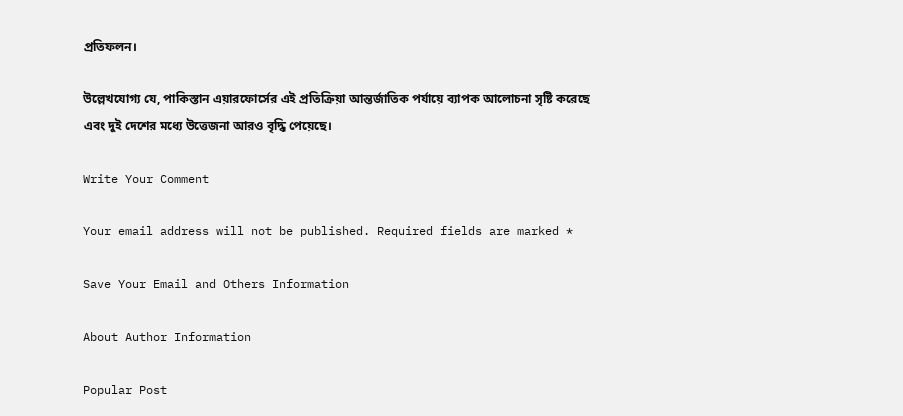প্রতিফলন।

উল্লেখযোগ্য যে, পাকিস্তান এয়ারফোর্সের এই প্রতিক্রিয়া আন্তর্জাতিক পর্যায়ে ব্যাপক আলোচনা সৃষ্টি করেছে এবং দুই দেশের মধ্যে উত্তেজনা আরও বৃদ্ধি পেয়েছে।

Write Your Comment

Your email address will not be published. Required fields are marked *

Save Your Email and Others Information

About Author Information

Popular Post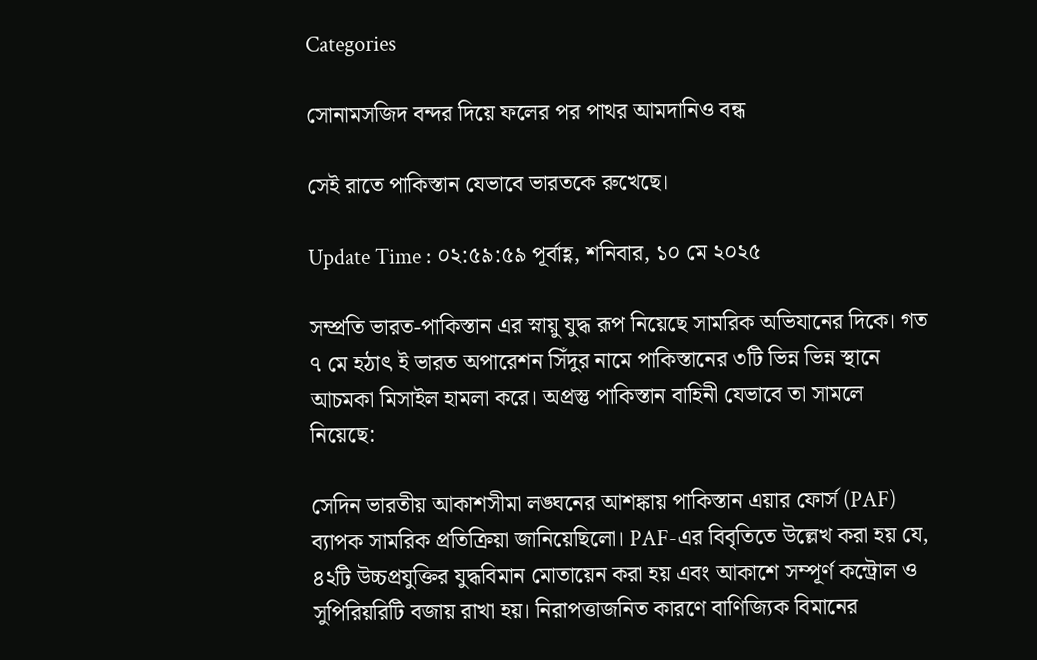Categories

সোনামসজিদ বন্দর দিয়ে ফলের পর পাথর আমদানিও বন্ধ

সেই রাতে পাকিস্তান যেভাবে ভারতকে রুখেছে।

Update Time : ০২:৫৯:৫৯ পূর্বাহ্ণ, শনিবার, ১০ মে ২০২৫

সম্প্রতি ভারত-পাকিস্তান এর স্নায়ু যুদ্ধ রূপ নিয়েছে সামরিক অভিযানের দিকে। গত ৭ মে হঠাৎ ই ভারত অপারেশন সিঁদুর নামে পাকিস্তানের ৩টি ভিন্ন ভিন্ন স্থানে আচমকা মিসাইল হামলা করে। অপ্রস্তু পাকিস্তান বাহিনী যেভাবে তা সামলে নিয়েছে:

সেদিন ভারতীয় আকাশসীমা লঙ্ঘনের আশঙ্কায় পাকিস্তান এয়ার ফোর্স (PAF) ব্যাপক সামরিক প্রতিক্রিয়া জানিয়েছিলো। PAF-এর বিবৃতিতে উল্লেখ করা হয় যে, ৪২টি উচ্চপ্রযুক্তির যুদ্ধবিমান মোতায়েন করা হয় এবং আকাশে সম্পূর্ণ কন্ট্রোল ও সুপিরিয়রিটি বজায় রাখা হয়। নিরাপত্তাজনিত কারণে বাণিজ্যিক বিমানের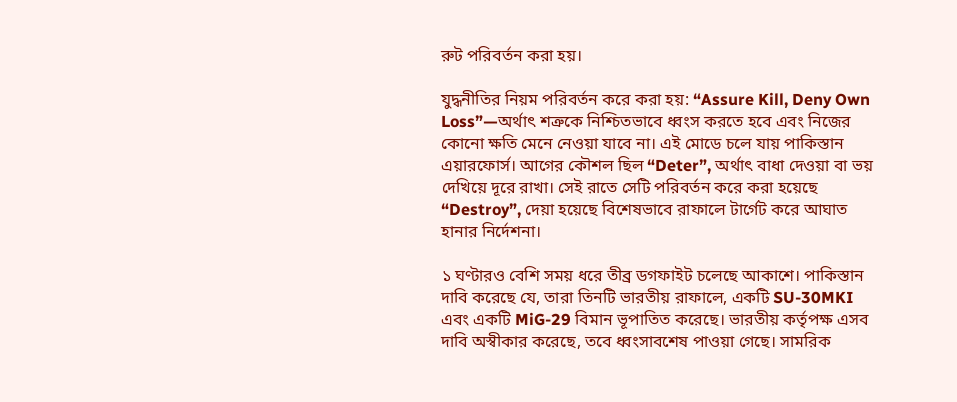রুট পরিবর্তন করা হয়।

যুদ্ধনীতির নিয়ম পরিবর্তন করে করা হয়: “Assure Kill, Deny Own Loss”—অর্থাৎ শত্রুকে নিশ্চিতভাবে ধ্বংস করতে হবে এবং নিজের কোনো ক্ষতি মেনে নেওয়া যাবে না। এই মোডে চলে যায় পাকিস্তান এয়ারফোর্স। আগের কৌশল ছিল “Deter”, অর্থাৎ বাধা দেওয়া বা ভয় দেখিয়ে দূরে রাখা। সেই রাতে সেটি পরিবর্তন করে করা হয়েছে “Destroy”, দেয়া হয়েছে বিশেষভাবে রাফালে টার্গেট করে আঘাত হানার নির্দেশনা।

১ ঘণ্টারও বেশি সময় ধরে তীব্র ডগফাইট চলেছে আকাশে। পাকিস্তান দাবি করেছে যে, তারা তিনটি ভারতীয় রাফালে, একটি SU-30MKI এবং একটি MiG-29 বিমান ভূপাতিত করেছে। ভারতীয় কর্তৃপক্ষ এসব দাবি অস্বীকার করেছে, তবে ধ্বংসাবশেষ পাওয়া গেছে। সামরিক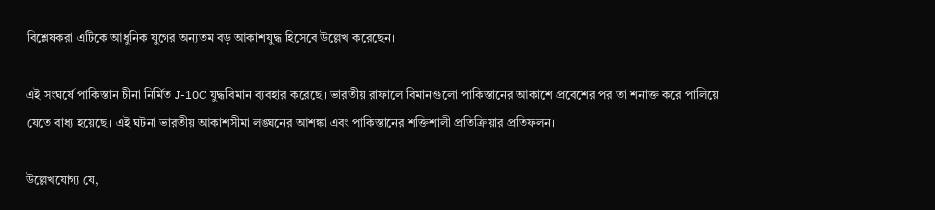বিশ্লেষকরা এটিকে আধুনিক যুগের অন্যতম বড় আকাশযুদ্ধ হিসেবে উল্লেখ করেছেন।

এই সংঘর্ষে পাকিস্তান চীনা নির্মিত J-10C যুদ্ধবিমান ব্যবহার করেছে। ভারতীয় রাফালে বিমানগুলো পাকিস্তানের আকাশে প্রবেশের পর তা শনাক্ত করে পালিয়ে যেতে বাধ্য হয়েছে। এই ঘটনা ভারতীয় আকাশসীমা লঙ্ঘনের আশঙ্কা এবং পাকিস্তানের শক্তিশালী প্রতিক্রিয়ার প্রতিফলন।

উল্লেখযোগ্য যে,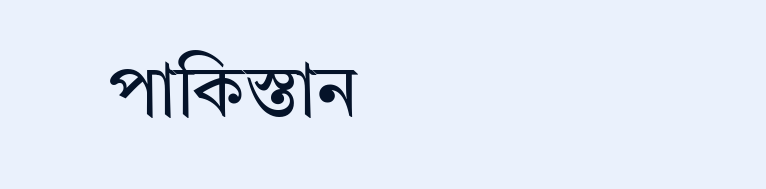পাকিস্তান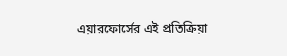এয়ারফোর্সের এই প্রতিক্রিয়া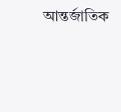আন্তর্জাতিক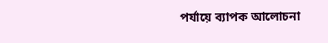পর্যায়ে ব্যাপক আলোচনা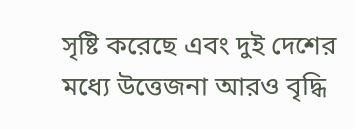সৃষ্টি করেছে এবং দুই দেশের মধ্যে উত্তেজনা আরও বৃদ্ধি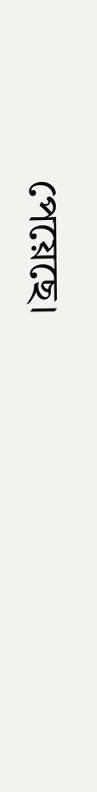পেয়েছে।